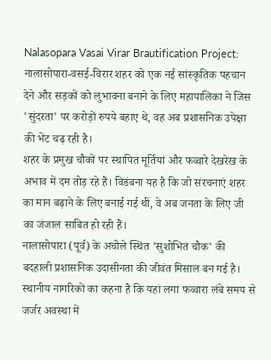Nalasopara Vasai Virar Brautification Project: नालासोपारा-वसई-विरार शहर को एक नई सांस्कृतिक पहचान देने और सड़कों को लुभावना बनाने के लिए महापालिका ने जिस 'सुंदरता' पर करोड़ों रुपये बहाए थे, वह अब प्रशासनिक उपेक्षा की भेंट चढ़ रही है।
शहर के प्रमुख चौकों पर स्थापित मूर्तियां और फव्वारे देखरेख के अभाव में दम तोड़ रहे हैं। विडंबना यह है कि जो संरचनाएं शहर का मान बढ़ाने के लिए बनाई गई थीं, वे अब जनता के लिए जी का जंजाल साबित हो रही हैं।
नालासोपारा (पूर्व) के अचोले स्थित 'सुशोभित चौक' की बदहाली प्रशासनिक उदासीनता की जीवंत मिसाल बन गई है। स्थानीय नागरिकों का कहना है कि यहां लगा फव्वारा लंबे समय से जर्जर अवस्था में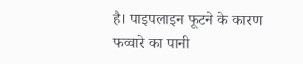है। पाइपलाइन फूटने के कारण फव्वारे का पानी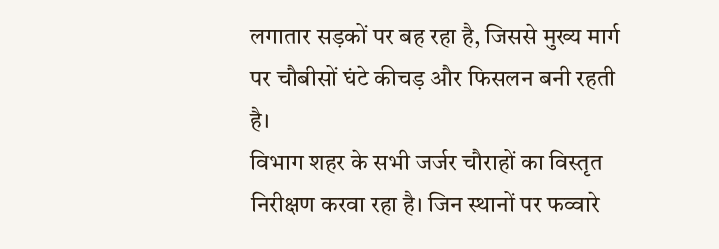लगातार सड़कों पर बह रहा है, जिससे मुख्य मार्ग पर चौबीसों घंटे कीचड़ और फिसलन बनी रहती है।
विभाग शहर के सभी जर्जर चौराहों का विस्तृत निरीक्षण करवा रहा है। जिन स्थानों पर फव्वारे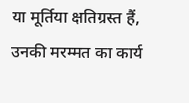या मूर्तिया क्षतिग्रस्त हैं, उनकी मरम्मत का कार्य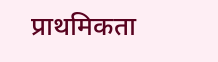प्राथमिकता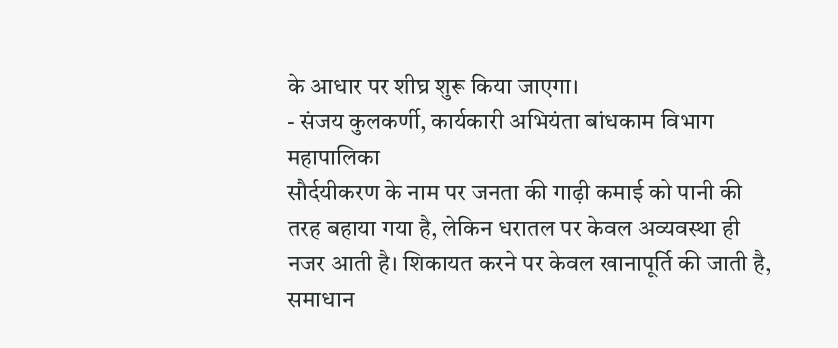के आधार पर शीघ्र शुरू किया जाएगा।
- संजय कुलकर्णी, कार्यकारी अभियंता बांधकाम विभाग महापालिका
सौर्दयीकरण के नाम पर जनता की गाढ़ी कमाई को पानी की तरह बहाया गया है, लेकिन धरातल पर केवल अव्यवस्था ही नजर आती है। शिकायत करने पर केवल खानापूर्ति की जाती है, समाधान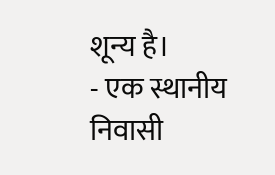शून्य है।
- एक स्थानीय निवासी